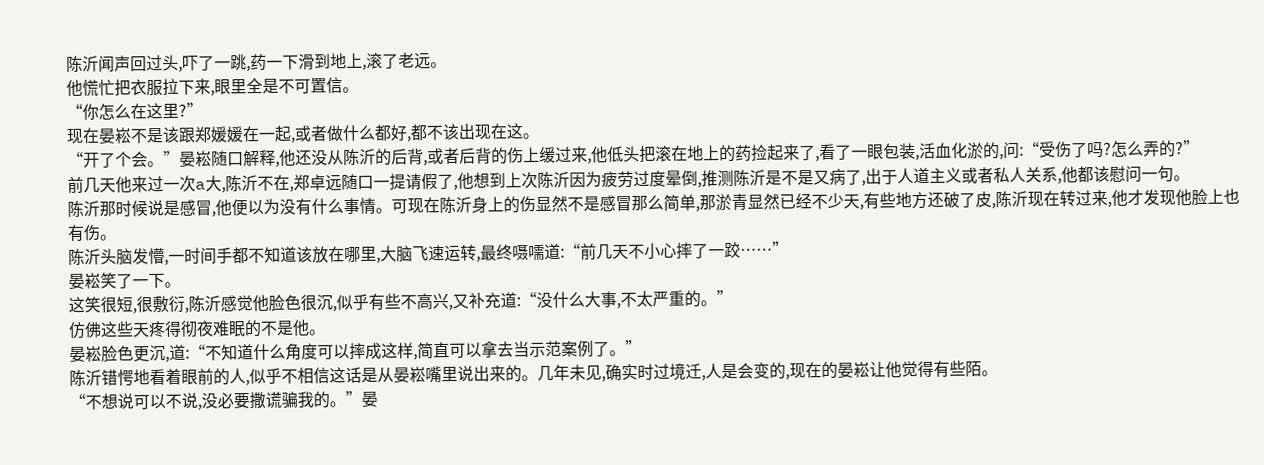陈沂闻声回过头,吓了一跳,药一下滑到地上,滚了老远。
他慌忙把衣服拉下来,眼里全是不可置信。
“你怎么在这里?”
现在晏崧不是该跟郑媛媛在一起,或者做什么都好,都不该出现在这。
“开了个会。”晏崧随口解释,他还没从陈沂的后背,或者后背的伤上缓过来,他低头把滚在地上的药捡起来了,看了一眼包装,活血化淤的,问:“受伤了吗?怎么弄的?”
前几天他来过一次a大,陈沂不在,郑卓远随口一提请假了,他想到上次陈沂因为疲劳过度晕倒,推测陈沂是不是又病了,出于人道主义或者私人关系,他都该慰问一句。
陈沂那时候说是感冒,他便以为没有什么事情。可现在陈沂身上的伤显然不是感冒那么简单,那淤青显然已经不少天,有些地方还破了皮,陈沂现在转过来,他才发现他脸上也有伤。
陈沂头脑发懵,一时间手都不知道该放在哪里,大脑飞速运转,最终嗫嚅道:“前几天不小心摔了一跤……”
晏崧笑了一下。
这笑很短,很敷衍,陈沂感觉他脸色很沉,似乎有些不高兴,又补充道:“没什么大事,不太严重的。”
仿佛这些天疼得彻夜难眠的不是他。
晏崧脸色更沉,道:“不知道什么角度可以摔成这样,简直可以拿去当示范案例了。”
陈沂错愕地看着眼前的人,似乎不相信这话是从晏崧嘴里说出来的。几年未见,确实时过境迁,人是会变的,现在的晏崧让他觉得有些陌。
“不想说可以不说,没必要撒谎骗我的。”晏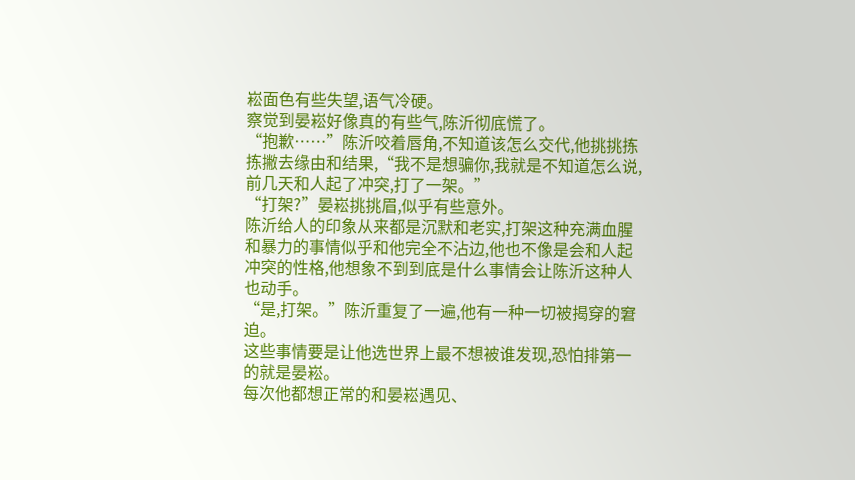崧面色有些失望,语气冷硬。
察觉到晏崧好像真的有些气,陈沂彻底慌了。
“抱歉……”陈沂咬着唇角,不知道该怎么交代,他挑挑拣拣撇去缘由和结果,“我不是想骗你,我就是不知道怎么说,前几天和人起了冲突,打了一架。”
“打架?”晏崧挑挑眉,似乎有些意外。
陈沂给人的印象从来都是沉默和老实,打架这种充满血腥和暴力的事情似乎和他完全不沾边,他也不像是会和人起冲突的性格,他想象不到到底是什么事情会让陈沂这种人也动手。
“是,打架。”陈沂重复了一遍,他有一种一切被揭穿的窘迫。
这些事情要是让他选世界上最不想被谁发现,恐怕排第一的就是晏崧。
每次他都想正常的和晏崧遇见、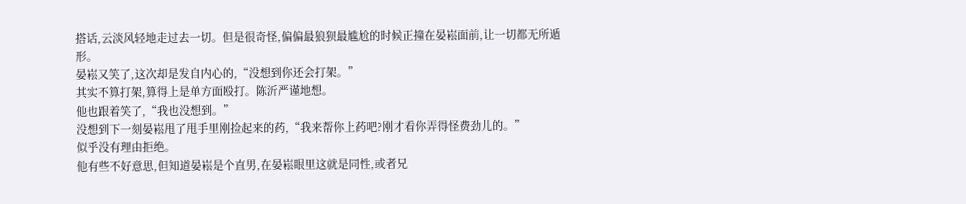搭话,云淡风轻地走过去一切。但是很奇怪,偏偏最狼狈最尴尬的时候正撞在晏崧面前,让一切都无所遁形。
晏崧又笑了,这次却是发自内心的,“没想到你还会打架。”
其实不算打架,算得上是单方面殴打。陈沂严谨地想。
他也跟着笑了,“我也没想到。”
没想到下一刻晏崧甩了甩手里刚捡起来的药,“我来帮你上药吧?刚才看你弄得怪费劲儿的。”
似乎没有理由拒绝。
他有些不好意思,但知道晏崧是个直男,在晏崧眼里这就是同性,或者兄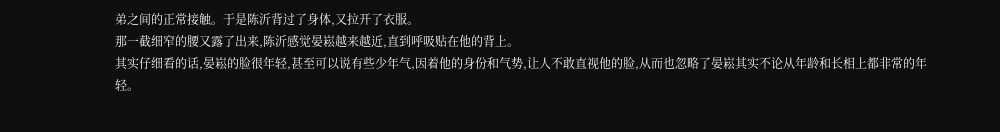弟之间的正常接触。于是陈沂背过了身体,又拉开了衣服。
那一截细窄的腰又露了出来,陈沂感觉晏崧越来越近,直到呼吸贴在他的背上。
其实仔细看的话,晏崧的脸很年轻,甚至可以说有些少年气,因着他的身份和气势,让人不敢直视他的脸,从而也忽略了晏崧其实不论从年龄和长相上都非常的年轻。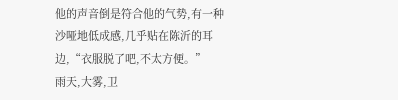他的声音倒是符合他的气势,有一种沙哑地低成感,几乎贴在陈沂的耳边,“衣服脱了吧,不太方便。”
雨天,大雾,卫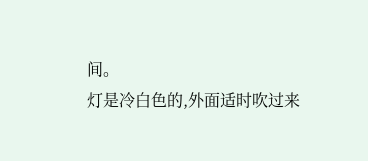间。
灯是冷白色的,外面适时吹过来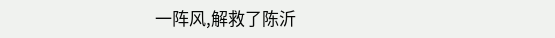一阵风,解救了陈沂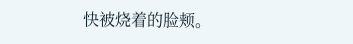快被烧着的脸颊。